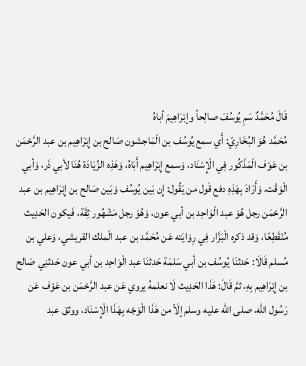قَالَ مُحَمَّدٌ سَمِ يُوسُفَ صالِحاً وإبْرَاهِيمَ أباهُ
مُحَمَّد هُوَ البُخَارِيّ: أَي سمع يُوسُف بن الْمَاجشون صَالح بن إِبْرَاهِيم بن عبد الرَّحْمَن بن عَوْف الْمَذْكُور فِي الْإِسْنَاد، وَسمع إِبْرَاهِيم أَبَاهُ، وَهَذِه الزِّيَادَة هُنَا لأبي ذَر، وَأبي الْوَقْت، وَأَرَادَ بِهَذِهِ دفع قَول من يَقُول: إِن بَين يُوسُف وَبَين صَالح بن إِبْرَاهِيم بن عبد الرَّحْمَن رجل هُوَ عبد الْوَاحِد بن أبي عون، وَهُوَ رجل مَشْهُور ثِقَة، فَيكون الحَدِيث مُنْقَطِعًا، وَقد ذكره الْبَزَّار فِي رِوَايَته عَن مُحَمَّد بن عبد الْملك القريشي، وَعلي بن مُسلم قَالَا: حَدثنَا يُوسُف بن أبي سَلمَة حَدثنَا عبد الْوَاحِد بن أبي عون حَدثنِي صَالح بن إِبْرَاهِيم بِهِ، ثمَّ قَالَ: هَذَا الحَدِيث لَا نعلمهُ يروي عَن عبد الرَّحْمَن بن عَوْف عَن رَسُول الله، صلى الله عليه وسلم إلَاّ من هَذَا الْوَجْه بِهَذَا الْإِسْنَاد، ووثق عبد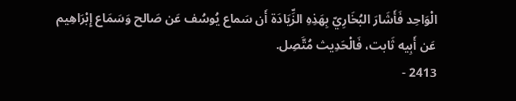الْوَاحِد فَأَشَارَ البُخَارِيّ بِهَذِهِ الزِّيَادَة أَن سَماع يُوسُف عَن صَالح وَسَمَاع إِبْرَاهِيم عَن أَبِيه ثَابت، فَالْحَدِيث مُتَّصِل.
2413 -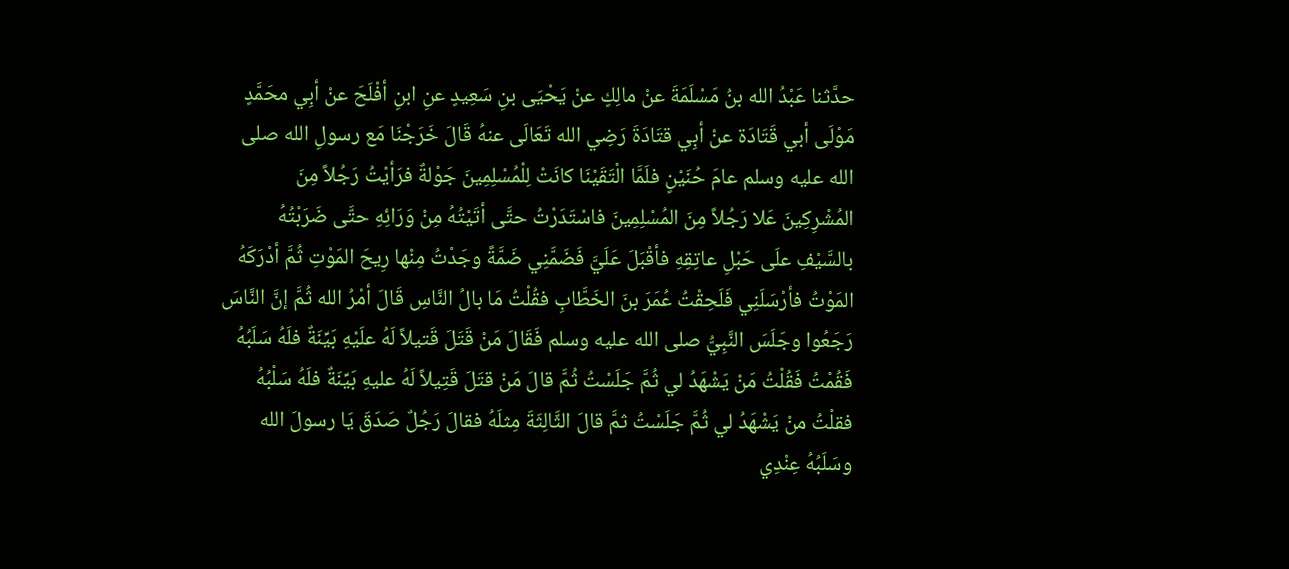حدَّثنا عَبْدُ الله بنُ مَسْلَمَةَ عنْ مالِكٍ عنْ يَحْيَى بنِ سَعِيدٍ عنِ ابنِ أفْلَحَ عنْ أبِي محَمَّدٍ مَوْلَى أبي قَتَادَة عنْ أبِي قتَادَةَ رَضِي الله تَعَالَى عنهُ قَالَ خَرَجْنَا مَع رسولِ الله صلى الله عليه وسلم عامَ حُنَيْنٍ فلَمَّا الْتَقَيْنَا كانَتْ لِلْمُسْلِمِينَ جَوْلةٌ فرَأيْتُ رَجُلاً مِنَ المُشْرِكِينَ عَلا رَجُلاً مِنَ المُسْلِمِينَ فاسْتَدَرْتُ حتَّى أتَيْتُهُ مِنْ وَرَائِهِ حتَّى ضَرَبْتُهُ بالسَّيْفِ علَى حَبْلِ عاتِقِهِ فأقْبَلَ عَلَيَّ فَضَمَّنِي ضَمَّةً وجَدْتُ مِنْها رِيحَ المَوْتِ ثُمَّ أدْرَكَهُ المَوْتُ فأرْسَلَنِي فَلَحِقْتُ عُمَرَ بنَ الخَطَّابِ فقُلْتُ مَا بالُ النَّاسِ قَالَ أمْرُ الله ثُمَّ إنَّ النَّاسَ رَجَعُوا وجَلَسَ النَّبِيُّ صلى الله عليه وسلم فَقَالَ مَنْ قَتَلَ قَتيلاً لَهُ علَيْهِ بَيِّنَةٌ فلَهُ سَلَبُهُ فَقُمْتُ فَقُلْتُ مَنْ يَشْهَدُ لي ثُمَّ جَلَسْتُ ثُمَّ قالَ مَنْ قتَلَ قَتِيلاً لَهُ عليهِ بَيِّنَةٌ فلَهُ سَلْبُهُ فقلْتُ منْ يَشْهَدُ لي ثُمَّ جَلَسْتُ ثمَّ قالَ الثَّالِثَةَ مِثلَهُ فقالَ رَجُلٌ صَدَقَ يَا رسولَ الله وسَلَبُهُ عِنْدِي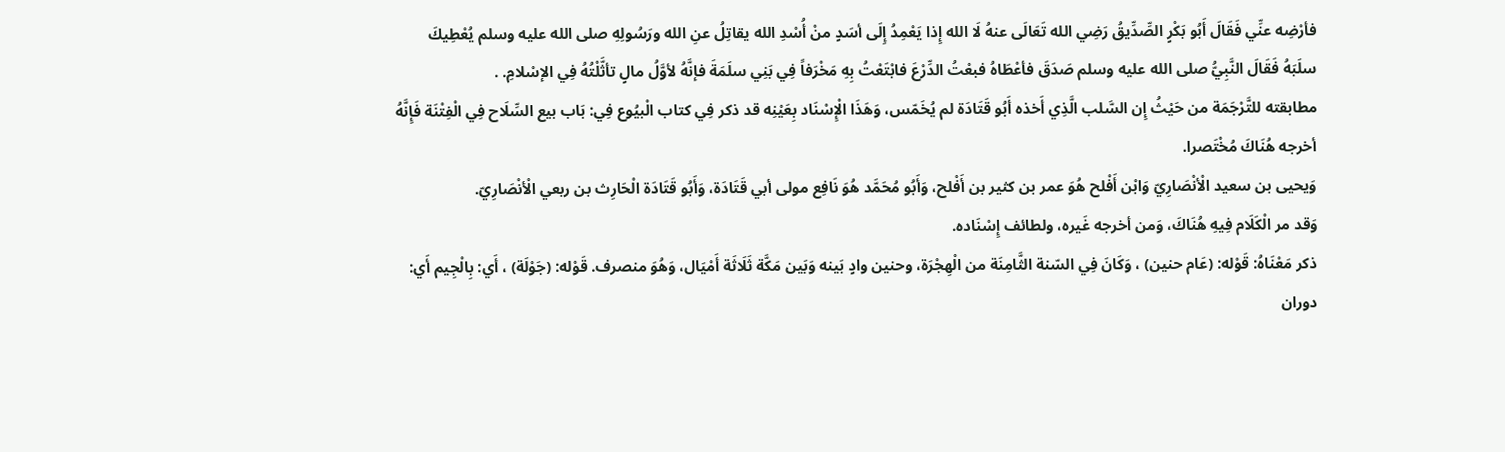فأرْضِه عنِّي فَقَالَ أَبُو بَكْرٍ الصِّدِّيقُ رَضِي الله تَعَالَى عنهُ لَا الله إِذا يَعْمِدُ إِلَى أسَدٍ منْ أُسْدِ الله يقاتِلُ عنِ الله ورَسُولِهِ صلى الله عليه وسلم يُعْطِيكَ سلَبَهُ فَقَالَ النَّبِيُّ صلى الله عليه وسلم صَدَقَ فأعْطَاهُ فبعْتُ الدِّرْعَ فابْتَعْتُ بِهِ مَخْرَفاً فِي بَنِي سلَمَةَ فإنَّهُ لأوَّلُ مالٍ تأثَّلْتُهُ فِي الإسْلامِ. .
مطابقته للتَّرْجَمَة من حَيْثُ إِن السَّلب الَّذِي أَخذه أَبُو قَتَادَة لم يُخَمّس، وَهَذَا الْإِسْنَاد بِعَيْنِه قد ذكر فِي كتاب الْبيُوع فِي: بَاب بيع السِّلَاح فِي الْفِتْنَة فَإِنَّهُ أخرجه هُنَاكَ مُخْتَصرا.
وَيحيى بن سعيد الْأنْصَارِيّ وَابْن أَفْلح هُوَ عمر بن كثير بن أَفْلح، وَأَبُو مُحَمَّد هُوَ نَافِع مولى أبي قَتَادَة، وَأَبُو قَتَادَة الْحَارِث بن ربعي الْأنْصَارِيّ.
وَقد مر الْكَلَام فِيهِ هُنَاكَ، وَمن أخرجه غَيره، ولطائف إِسْنَاده.
ذكر مَعْنَاهُ: قَوْله: (عَام حنين) ، وَكَانَ فِي السّنة الثَّامِنَة من الْهِجْرَة، وحنين وادٍ بَينه وَبَين مَكَّة ثَلَاثَة أَمْيَال، وَهُوَ منصرف. قَوْله: (جَوْلَة) ، أَي: بِالْجِيم أَي: دوران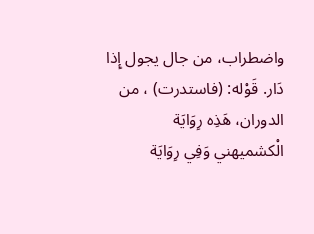واضطراب، من جال يجول إِذا دَار. قَوْله: (فاستدرت) ، من الدوران، هَذِه رِوَايَة الْكشميهني وَفِي رِوَايَة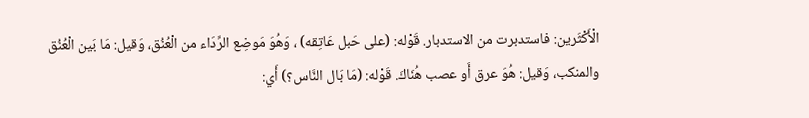الْأَكْثَرين: فاستدبرت من الاستدبار. قَوْله: (على حَبل عَاتِقه) ، وَهُوَ مَوضِع الرِّدَاء من الْعُنُق، وَقيل: مَا بَين الْعُنُق والمنكب، وَقيل: هُوَ عرق أَو عصب هُنَاكَ. قَوْله: (مَا بَال النَّاس؟) أَي: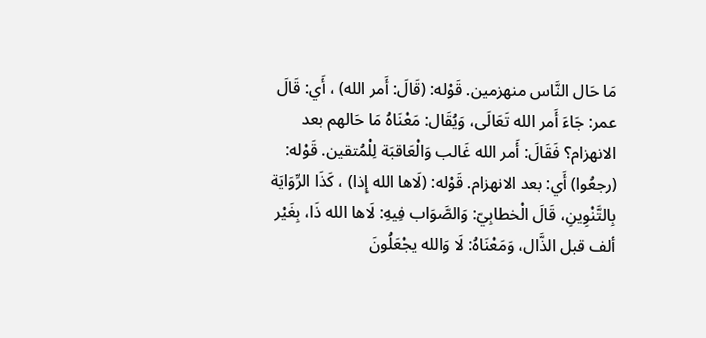مَا حَال النَّاس منهزمين. قَوْله: (قَالَ: أَمر الله) ، أَي: قَالَ عمر: جَاءَ أَمر الله تَعَالَى، وَيُقَال: مَعْنَاهُ مَا حَالهم بعد الانهزام؟ فَقَالَ: أَمر الله غَالب وَالْعَاقبَة لِلْمُتقين. قَوْله: (رجعُوا) أَي: بعد الانهزام. قَوْله: (لَاها الله إِذا) ، كَذَا الرِّوَايَة بِالتَّنْوِينِ، قَالَ الْخطابِيّ: وَالصَّوَاب فِيهِ: لَاها الله ذَا، بِغَيْر ألف قبل الذَّال، وَمَعْنَاهُ: لَا وَالله يجْعَلُونَ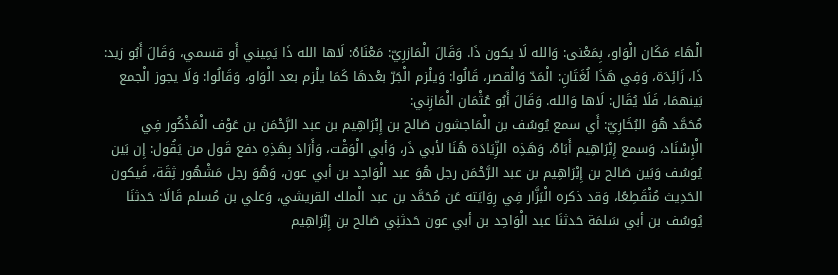الْهَاء مَكَان الْوَاو، بِمَعْنى: وَالله لَا يكون ذَا. وَقَالَ الْمَازرِيّ: مَعْنَاهُ: لَاها الله ذَا يَمِيني أَو قسمي، وَقَالَ أَبُو زيد: ذَا، زَائِدَة، وَفِي هَذَا لُغَتَانِ: الْمَدّ وَالْقصر، قَالُوا: وَيلْزم الْجَرّ بعْدهَا كَمَا يلْزم بعد الْوَاو، وَقَالُوا: وَلَا يجوز الْجمع بَينهمَا، فَلَا يُقَال: لَاها وَالله. وَقَالَ أَبُو عُثْمَان الْمَازِني:
مُحَمَّد هُوَ البُخَارِيّ: أَي سمع يُوسُف بن الْمَاجشون صَالح بن إِبْرَاهِيم بن عبد الرَّحْمَن بن عَوْف الْمَذْكُور فِي الْإِسْنَاد، وَسمع إِبْرَاهِيم أَبَاهُ، وَهَذِه الزِّيَادَة هُنَا لأبي ذَر، وَأبي الْوَقْت، وَأَرَادَ بِهَذِهِ دفع قَول من يَقُول: إِن بَين يُوسُف وَبَين صَالح بن إِبْرَاهِيم بن عبد الرَّحْمَن رجل هُوَ عبد الْوَاحِد بن أبي عون، وَهُوَ رجل مَشْهُور ثِقَة، فَيكون الحَدِيث مُنْقَطِعًا، وَقد ذكره الْبَزَّار فِي رِوَايَته عَن مُحَمَّد بن عبد الْملك القريشي، وَعلي بن مُسلم قَالَا: حَدثنَا يُوسُف بن أبي سَلمَة حَدثنَا عبد الْوَاحِد بن أبي عون حَدثنِي صَالح بن إِبْرَاهِيم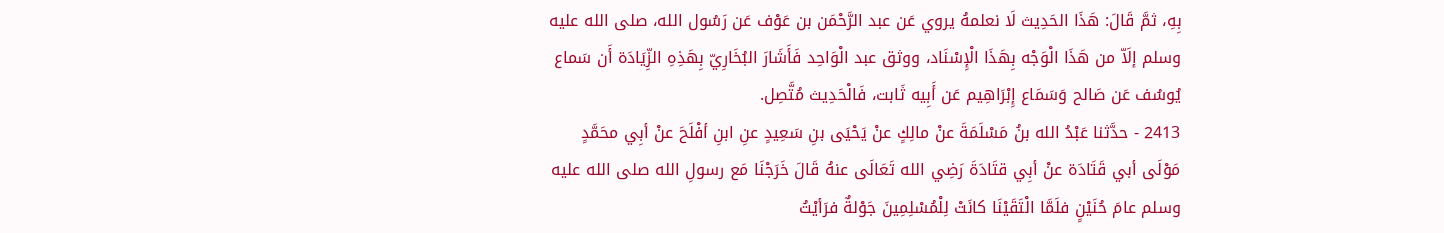بِهِ، ثمَّ قَالَ: هَذَا الحَدِيث لَا نعلمهُ يروي عَن عبد الرَّحْمَن بن عَوْف عَن رَسُول الله، صلى الله عليه وسلم إلَاّ من هَذَا الْوَجْه بِهَذَا الْإِسْنَاد، ووثق عبد الْوَاحِد فَأَشَارَ البُخَارِيّ بِهَذِهِ الزِّيَادَة أَن سَماع يُوسُف عَن صَالح وَسَمَاع إِبْرَاهِيم عَن أَبِيه ثَابت، فَالْحَدِيث مُتَّصِل.
2413 - حدَّثنا عَبْدُ الله بنُ مَسْلَمَةَ عنْ مالِكٍ عنْ يَحْيَى بنِ سَعِيدٍ عنِ ابنِ أفْلَحَ عنْ أبِي محَمَّدٍ مَوْلَى أبي قَتَادَة عنْ أبِي قتَادَةَ رَضِي الله تَعَالَى عنهُ قَالَ خَرَجْنَا مَع رسولِ الله صلى الله عليه وسلم عامَ حُنَيْنٍ فلَمَّا الْتَقَيْنَا كانَتْ لِلْمُسْلِمِينَ جَوْلةٌ فرَأيْتُ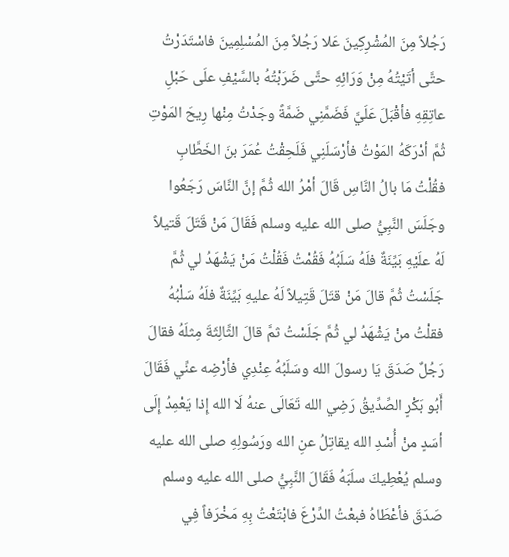رَجُلاً مِنَ المُشْرِكِينَ عَلا رَجُلاً مِنَ المُسْلِمِينَ فاسْتَدَرْتُ حتَّى أتَيْتُهُ مِنْ وَرَائِهِ حتَّى ضَرَبْتُهُ بالسَّيْفِ علَى حَبْلِ عاتِقِهِ فأقْبَلَ عَلَيَّ فَضَمَّنِي ضَمَّةً وجَدْتُ مِنْها رِيحَ المَوْتِ ثُمَّ أدْرَكَهُ المَوْتُ فأرْسَلَنِي فَلَحِقْتُ عُمَرَ بنَ الخَطَّابِ فقُلْتُ مَا بالُ النَّاسِ قَالَ أمْرُ الله ثُمَّ إنَّ النَّاسَ رَجَعُوا وجَلَسَ النَّبِيُّ صلى الله عليه وسلم فَقَالَ مَنْ قَتَلَ قَتيلاً لَهُ علَيْهِ بَيِّنَةٌ فلَهُ سَلَبُهُ فَقُمْتُ فَقُلْتُ مَنْ يَشْهَدُ لي ثُمَّ جَلَسْتُ ثُمَّ قالَ مَنْ قتَلَ قَتِيلاً لَهُ عليهِ بَيِّنَةٌ فلَهُ سَلْبُهُ فقلْتُ منْ يَشْهَدُ لي ثُمَّ جَلَسْتُ ثمَّ قالَ الثَّالِثَةَ مِثلَهُ فقالَ رَجُلٌ صَدَقَ يَا رسولَ الله وسَلَبُهُ عِنْدِي فأرْضِه عنِّي فَقَالَ أَبُو بَكْرٍ الصِّدِّيقُ رَضِي الله تَعَالَى عنهُ لَا الله إِذا يَعْمِدُ إِلَى أسَدٍ منْ أُسْدِ الله يقاتِلُ عنِ الله ورَسُولِهِ صلى الله عليه وسلم يُعْطِيكَ سلَبَهُ فَقَالَ النَّبِيُّ صلى الله عليه وسلم صَدَقَ فأعْطَاهُ فبعْتُ الدِّرْعَ فابْتَعْتُ بِهِ مَخْرَفاً فِي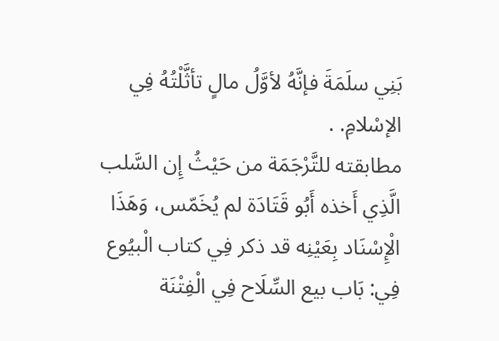بَنِي سلَمَةَ فإنَّهُ لأوَّلُ مالٍ تأثَّلْتُهُ فِي الإسْلامِ. .
مطابقته للتَّرْجَمَة من حَيْثُ إِن السَّلب الَّذِي أَخذه أَبُو قَتَادَة لم يُخَمّس، وَهَذَا الْإِسْنَاد بِعَيْنِه قد ذكر فِي كتاب الْبيُوع فِي: بَاب بيع السِّلَاح فِي الْفِتْنَة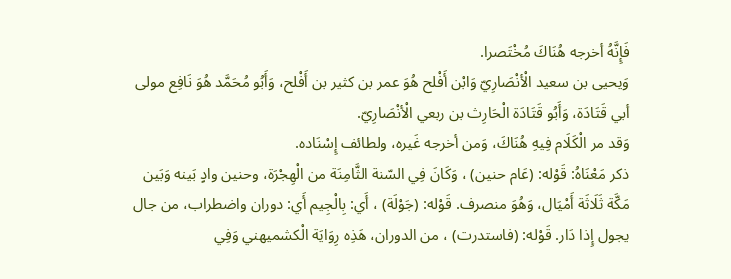فَإِنَّهُ أخرجه هُنَاكَ مُخْتَصرا.
وَيحيى بن سعيد الْأنْصَارِيّ وَابْن أَفْلح هُوَ عمر بن كثير بن أَفْلح، وَأَبُو مُحَمَّد هُوَ نَافِع مولى أبي قَتَادَة، وَأَبُو قَتَادَة الْحَارِث بن ربعي الْأنْصَارِيّ.
وَقد مر الْكَلَام فِيهِ هُنَاكَ، وَمن أخرجه غَيره، ولطائف إِسْنَاده.
ذكر مَعْنَاهُ: قَوْله: (عَام حنين) ، وَكَانَ فِي السّنة الثَّامِنَة من الْهِجْرَة، وحنين وادٍ بَينه وَبَين مَكَّة ثَلَاثَة أَمْيَال، وَهُوَ منصرف. قَوْله: (جَوْلَة) ، أَي: بِالْجِيم أَي: دوران واضطراب، من جال يجول إِذا دَار. قَوْله: (فاستدرت) ، من الدوران، هَذِه رِوَايَة الْكشميهني وَفِي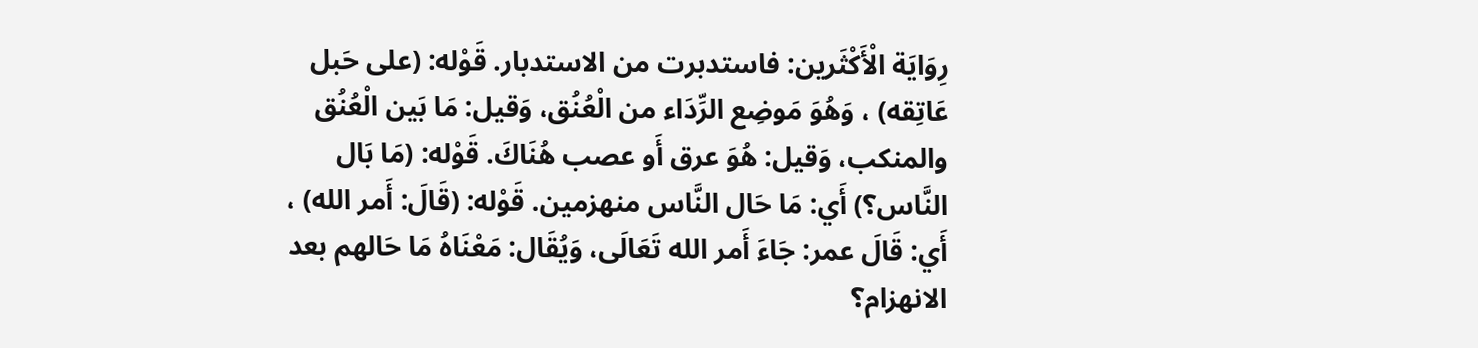رِوَايَة الْأَكْثَرين: فاستدبرت من الاستدبار. قَوْله: (على حَبل عَاتِقه) ، وَهُوَ مَوضِع الرِّدَاء من الْعُنُق، وَقيل: مَا بَين الْعُنُق والمنكب، وَقيل: هُوَ عرق أَو عصب هُنَاكَ. قَوْله: (مَا بَال النَّاس؟) أَي: مَا حَال النَّاس منهزمين. قَوْله: (قَالَ: أَمر الله) ، أَي: قَالَ عمر: جَاءَ أَمر الله تَعَالَى، وَيُقَال: مَعْنَاهُ مَا حَالهم بعد الانهزام؟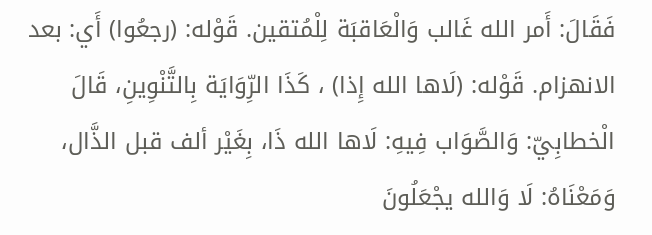فَقَالَ: أَمر الله غَالب وَالْعَاقبَة لِلْمُتقين. قَوْله: (رجعُوا) أَي: بعد الانهزام. قَوْله: (لَاها الله إِذا) ، كَذَا الرِّوَايَة بِالتَّنْوِينِ، قَالَ الْخطابِيّ: وَالصَّوَاب فِيهِ: لَاها الله ذَا، بِغَيْر ألف قبل الذَّال، وَمَعْنَاهُ: لَا وَالله يجْعَلُونَ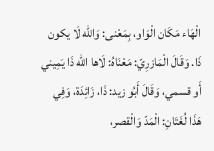الْهَاء مَكَان الْوَاو، بِمَعْنى: وَالله لَا يكون ذَا. وَقَالَ الْمَازرِيّ: مَعْنَاهُ: لَاها الله ذَا يَمِيني أَو قسمي، وَقَالَ أَبُو زيد: ذَا، زَائِدَة، وَفِي هَذَا لُغَتَانِ: الْمَدّ وَالْقصر،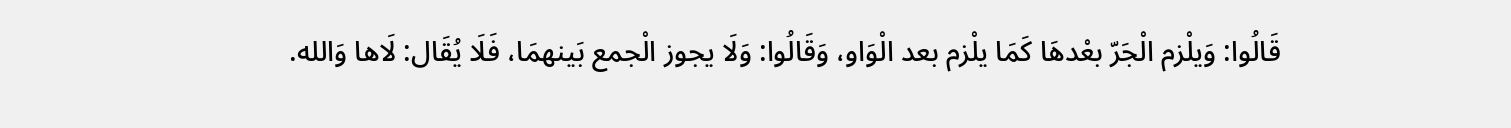قَالُوا: وَيلْزم الْجَرّ بعْدهَا كَمَا يلْزم بعد الْوَاو، وَقَالُوا: وَلَا يجوز الْجمع بَينهمَا، فَلَا يُقَال: لَاها وَالله.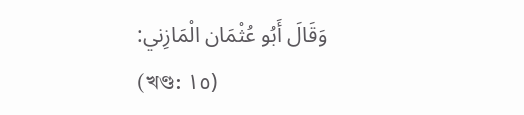وَقَالَ أَبُو عُثْمَان الْمَازِني:
(খণ্ড: ١٥)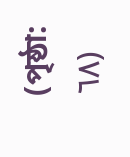(পৃষ্ঠা: ٦٨)